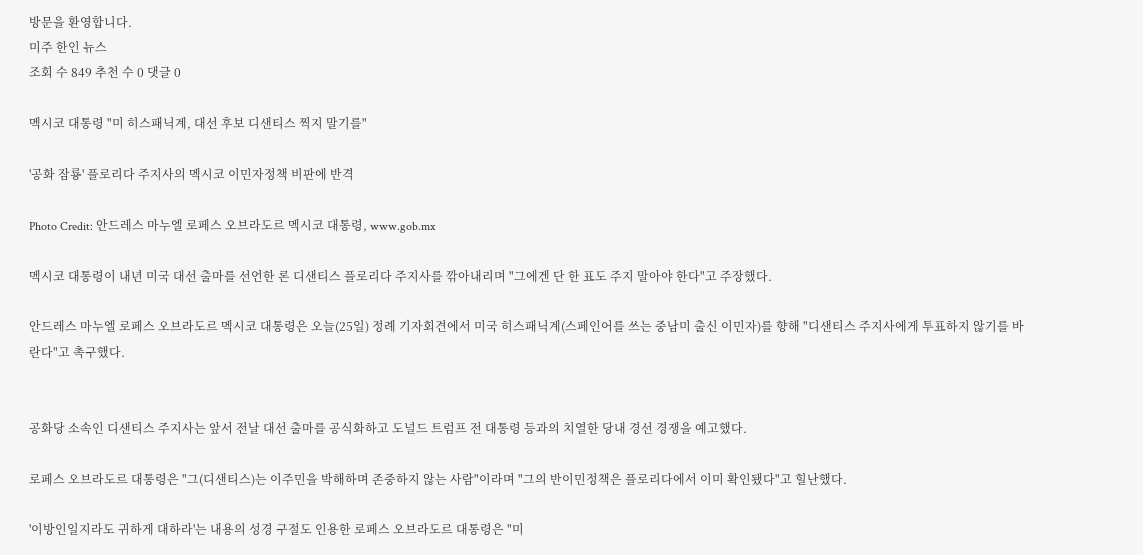방문을 환영합니다.
미주 한인 뉴스
조회 수 849 추천 수 0 댓글 0

멕시코 대통령 "미 히스패닉계, 대선 후보 디샌티스 찍지 말기를"

'공화 잠룡' 플로리다 주지사의 멕시코 이민자정책 비판에 반격

Photo Credit: 안드레스 마누엘 로페스 오브라도르 멕시코 대통령, www.gob.mx

멕시코 대통령이 내년 미국 대선 출마를 선언한 론 디샌티스 플로리다 주지사를 깎아내리며 "그에겐 단 한 표도 주지 말아야 한다"고 주장했다.

안드레스 마누엘 로페스 오브라도르 멕시코 대통령은 오늘(25일) 정례 기자회견에서 미국 히스패닉계(스페인어를 쓰는 중남미 출신 이민자)를 향해 "디샌티스 주지사에게 투표하지 않기를 바란다"고 촉구했다.


공화당 소속인 디샌티스 주지사는 앞서 전날 대선 출마를 공식화하고 도널드 트럼프 전 대통령 등과의 치열한 당내 경선 경쟁을 예고했다.

로페스 오브라도르 대통령은 "그(디샌티스)는 이주민을 박해하며 존중하지 않는 사람"이라며 "그의 반이민정책은 플로리다에서 이미 확인됐다"고 힐난했다.

'이방인일지라도 귀하게 대하라'는 내용의 성경 구절도 인용한 로페스 오브라도르 대통령은 "미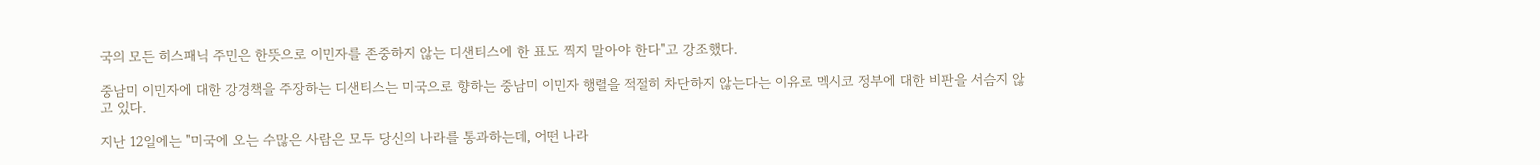국의 모든 히스패닉 주민은 한뜻으로 이민자를 존중하지 않는 디샌티스에 한 표도 찍지 말아야 한다"고 강조했다.

중남미 이민자에 대한 강경책을 주장하는 디샌티스는 미국으로 향하는 중남미 이민자 행렬을 적절히 차단하지 않는다는 이유로 멕시코 정부에 대한 비판을 서슴지 않고 있다.

지난 12일에는 "미국에 오는 수많은 사람은 모두 당신의 나라를 통과하는데, 어떤 나라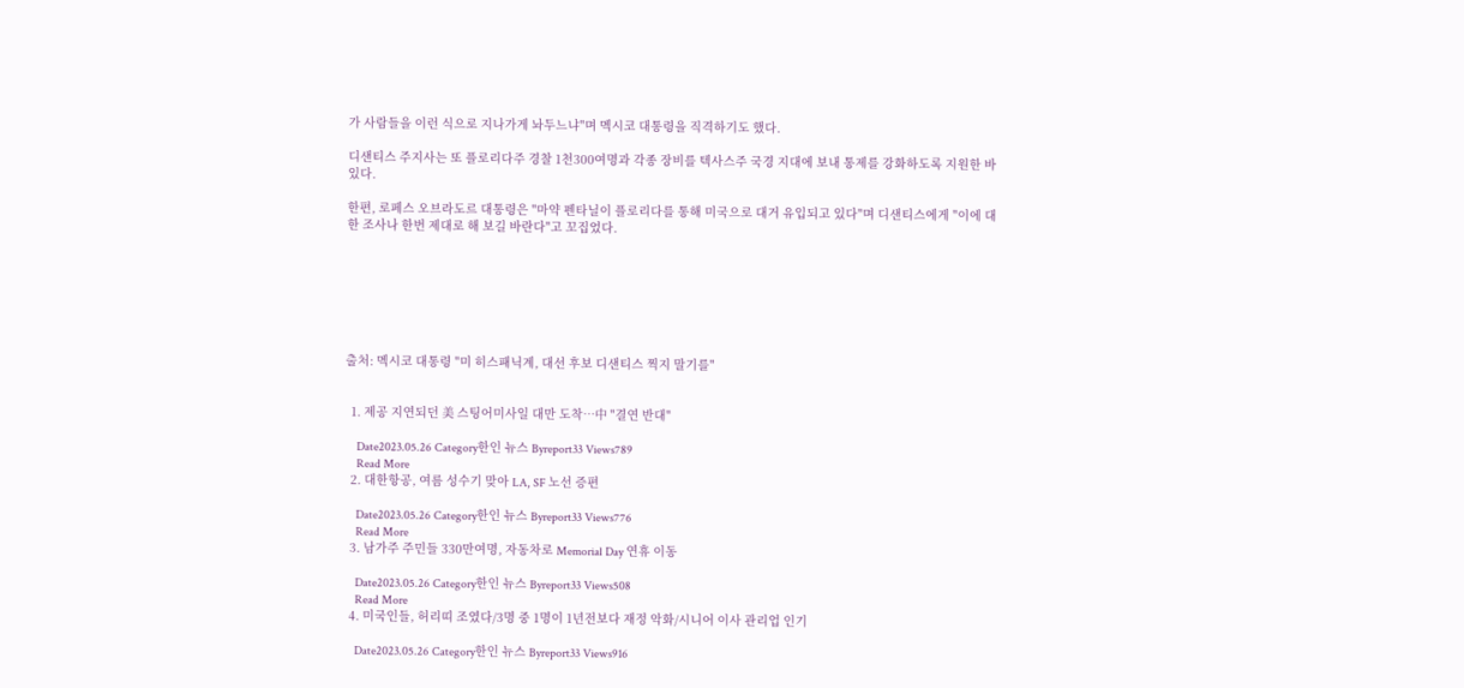가 사람들을 이런 식으로 지나가게 놔두느냐"며 멕시코 대통령을 직격하기도 했다.

디샌티스 주지사는 또 플로리다주 경찰 1천300여명과 각종 장비를 텍사스주 국경 지대에 보내 통제를 강화하도록 지원한 바 있다.

한편, 로페스 오브라도르 대통령은 "마약 펜타닐이 플로리다를 통해 미국으로 대거 유입되고 있다"며 디샌티스에게 "이에 대한 조사나 한번 제대로 해 보길 바란다"고 꼬집었다.







출처: 멕시코 대통령 "미 히스패닉계, 대선 후보 디샌티스 찍지 말기를"


  1. 제공 지연되던 美 스팅어미사일 대만 도착…中 "결연 반대"

    Date2023.05.26 Category한인 뉴스 Byreport33 Views789
    Read More
  2. 대한항공, 여름 성수기 맞아 LA, SF 노선 증편

    Date2023.05.26 Category한인 뉴스 Byreport33 Views776
    Read More
  3. 남가주 주민들 330만여명, 자동차로 Memorial Day 연휴 이동

    Date2023.05.26 Category한인 뉴스 Byreport33 Views508
    Read More
  4. 미국인들, 허리띠 조였다/3명 중 1명이 1년전보다 재정 악화/시니어 이사 관리업 인기

    Date2023.05.26 Category한인 뉴스 Byreport33 Views916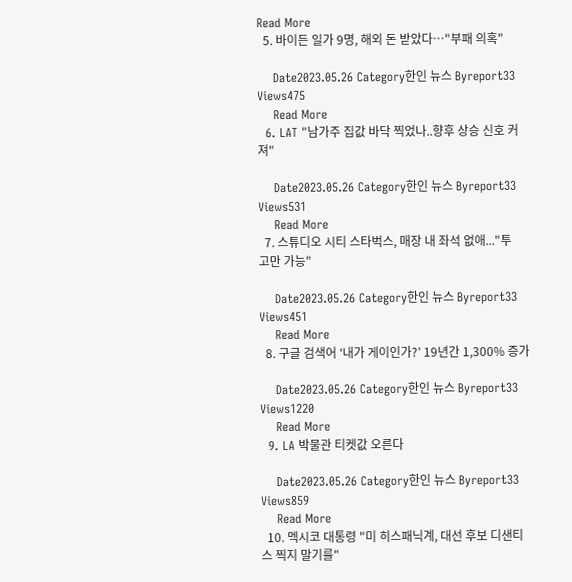Read More
  5. 바이든 일가 9명, 해외 돈 받았다…"부패 의혹"

    Date2023.05.26 Category한인 뉴스 Byreport33 Views475
    Read More
  6. LAT "남가주 집값 바닥 찍었나..향후 상승 신호 커져"

    Date2023.05.26 Category한인 뉴스 Byreport33 Views531
    Read More
  7. 스튜디오 시티 스타벅스, 매장 내 좌석 없애..."투고만 가능"

    Date2023.05.26 Category한인 뉴스 Byreport33 Views451
    Read More
  8. 구글 검색어 ‘내가 게이인가?’ 19년간 1,300% 증가

    Date2023.05.26 Category한인 뉴스 Byreport33 Views1220
    Read More
  9. LA 박물관 티켓값 오른다

    Date2023.05.26 Category한인 뉴스 Byreport33 Views859
    Read More
  10. 멕시코 대통령 "미 히스패닉계, 대선 후보 디샌티스 찍지 말기를"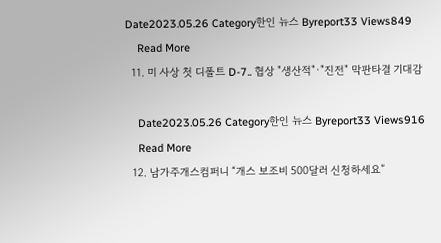Date2023.05.26 Category한인 뉴스 Byreport33 Views849
    Read More
  11. 미 사상 첫 디폴트 D-7.. 협상 "생산적"·"진전" 막판타결 기대감

    Date2023.05.26 Category한인 뉴스 Byreport33 Views916
    Read More
  12. 남가주개스컴퍼니 “개스 보조비 500달러 신청하세요”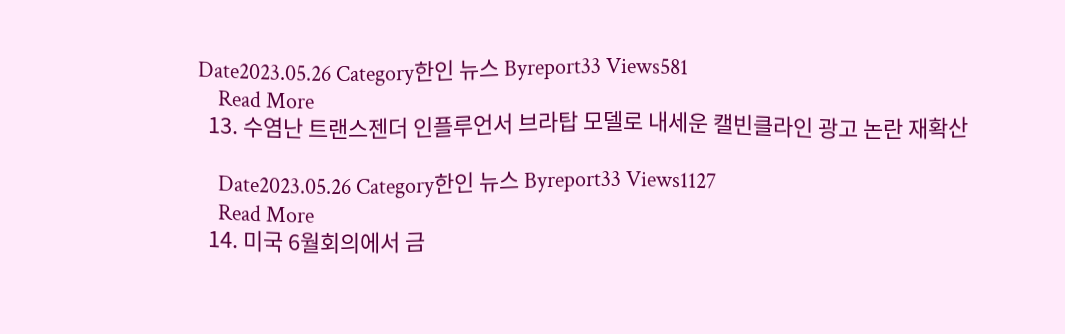Date2023.05.26 Category한인 뉴스 Byreport33 Views581
    Read More
  13. 수염난 트랜스젠더 인플루언서 브라탑 모델로 내세운 캘빈클라인 광고 논란 재확산

    Date2023.05.26 Category한인 뉴스 Byreport33 Views1127
    Read More
  14. 미국 6월회의에서 금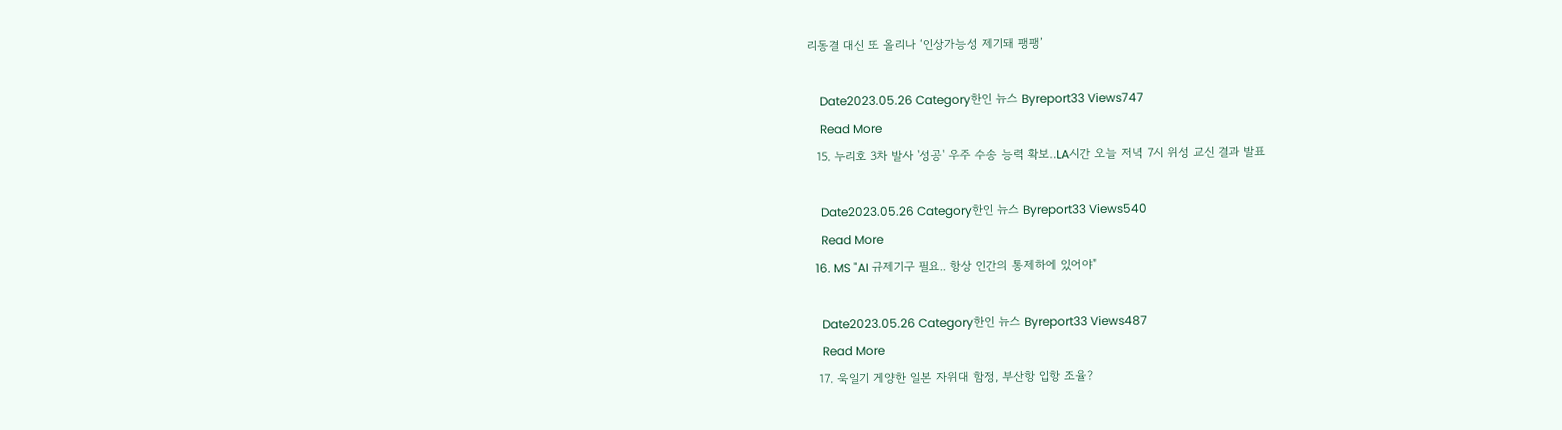리동결 대신 또 올리나 ‘인상가능성 제기돼 팽팽’

    Date2023.05.26 Category한인 뉴스 Byreport33 Views747
    Read More
  15. 누리호 3차 발사 '성공' 우주 수송 능력 확보‥LA시간 오늘 저녁 7시 위성 교신 결과 발표

    Date2023.05.26 Category한인 뉴스 Byreport33 Views540
    Read More
  16. MS "AI 규제기구 필요.. 항상 인간의 통제하에 있어야"

    Date2023.05.26 Category한인 뉴스 Byreport33 Views487
    Read More
  17. 욱일기 게양한 일본 자위대 함정, 부산항 입항 조율?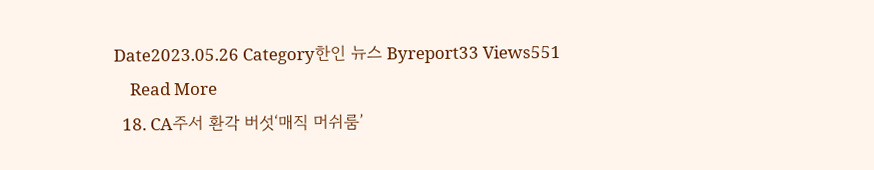Date2023.05.26 Category한인 뉴스 Byreport33 Views551
    Read More
  18. CA주서 환각 버섯‘매직 머쉬룸’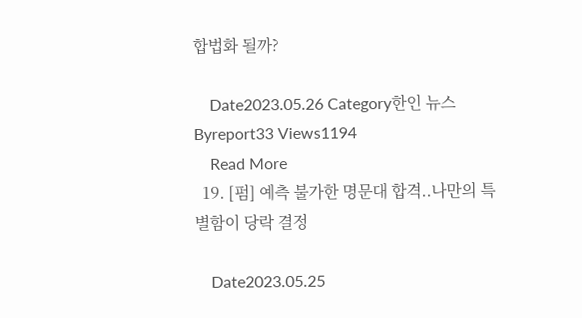합법화 될까?

    Date2023.05.26 Category한인 뉴스 Byreport33 Views1194
    Read More
  19. [펌] 예측 불가한 명문대 합격..나만의 특별함이 당락 결정

    Date2023.05.25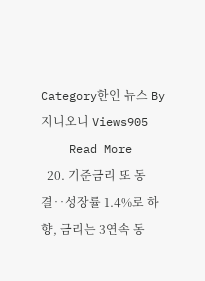Category한인 뉴스 By지니오니 Views905
    Read More
  20. 기준금리 또 동결‥성장률 1.4%로 하향, 금리는 3연속 동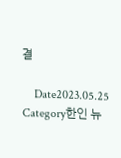결

    Date2023.05.25 Category한인 뉴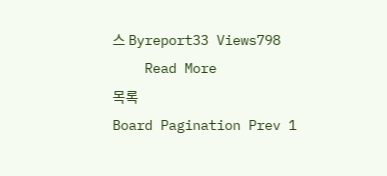스 Byreport33 Views798
    Read More
목록
Board Pagination Prev 1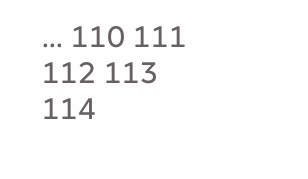... 110 111 112 113 114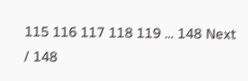115 116 117 118 119 ... 148 Next
/ 148